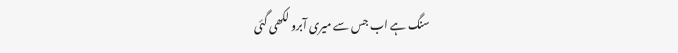سنگ ہے اب جس سے میری آبرو لکھی گئی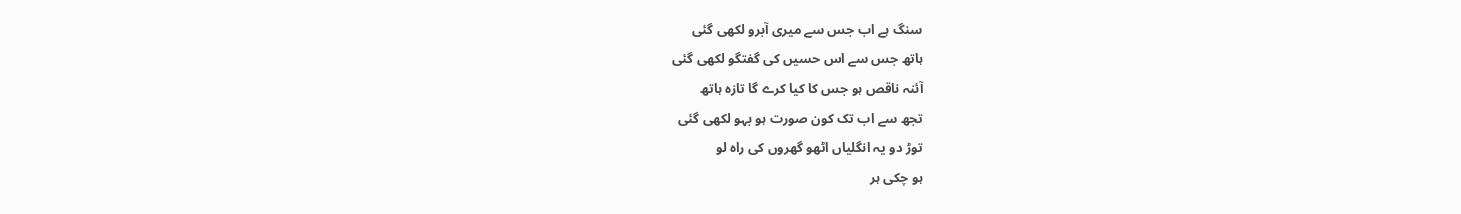سنگ ہے اب جس سے میری آبرو لکھی گئی
ہاتھ جس سے اس حسیں کی گفتگو لکھی گئی
آئنہ ناقص ہو جس کا کیا کرے گا تازہ ہاتھ
تجھ سے اب تک کون صورت ہو بہو لکھی گئی
توڑ دو یہ انگلیاں اٹھو گھروں کی راہ لو
ہو چکی ہر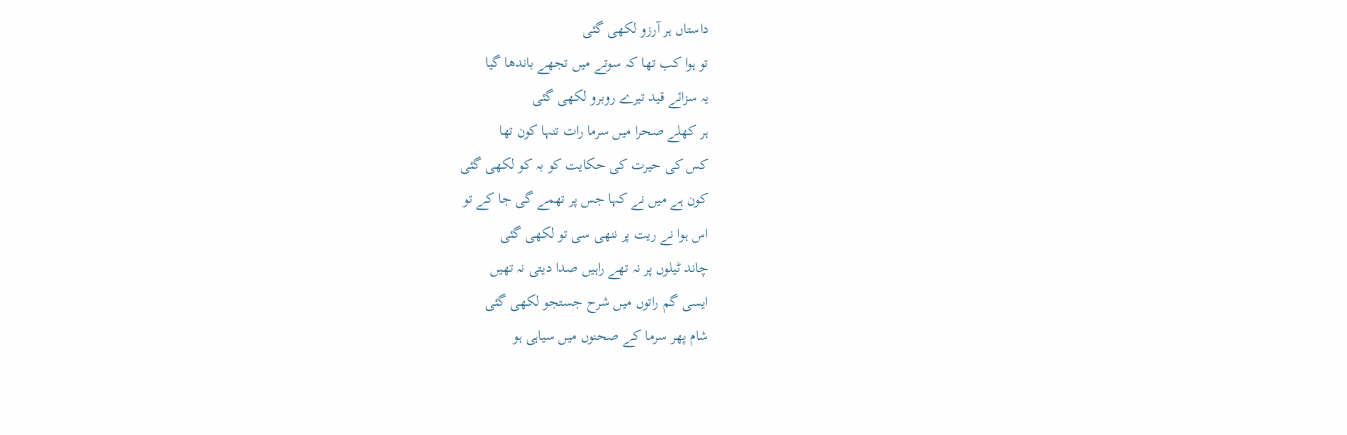داستاں ہر آرزو لکھی گئی
تو ہوا کب تھا کہ سوتے میں تجھے باندھا گیا
یہ سزائے قید تیرے روبرو لکھی گئی
ہر کھلے صحرا میں سرما رات تنہا کون تھا
کس کی حیرت کی حکایت کو بہ کو لکھی گئی
کون ہے میں نے کہا جس پر تھمے گی جا کے تو
اس ہوا نے ریت پر ننھی سی تو لکھی گئی
چاند ٹیلوں پر نہ تھے راہیں صدا دیتی نہ تھیں
ایسی گم راتوں میں شرح جستجو لکھی گئی
شام پھر سرما کے صحنوں میں سیاہی ہو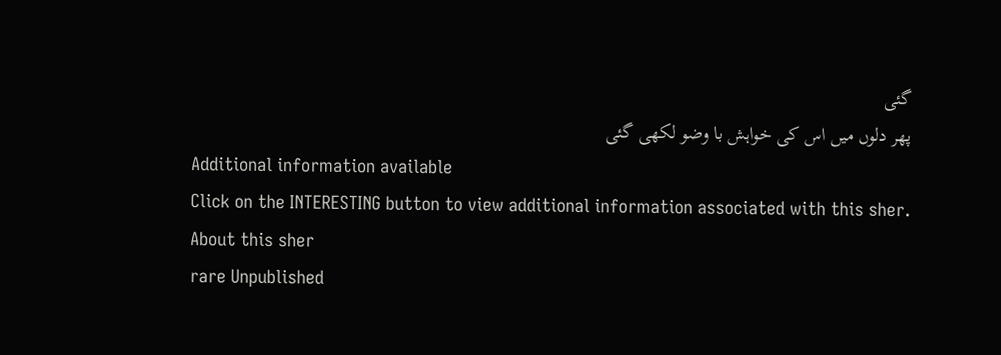گئی
پھر دلوں میں اس کی خواہش با وضو لکھی گئی
Additional information available
Click on the INTERESTING button to view additional information associated with this sher.
About this sher
rare Unpublished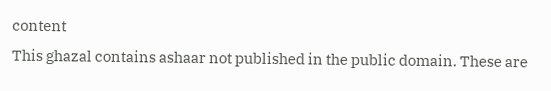content
This ghazal contains ashaar not published in the public domain. These are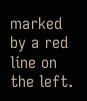marked by a red line on the left.